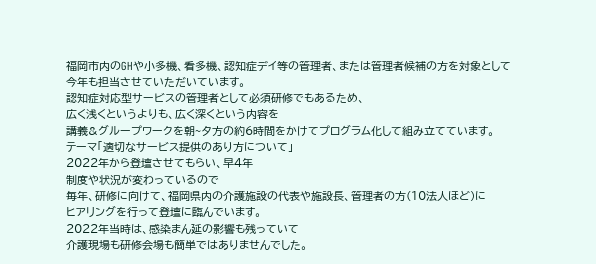福岡市内のGHや小多機、看多機、認知症デイ等の管理者、または管理者候補の方を対象として
今年も担当させていただいています。
認知症対応型サービスの管理者として必須研修でもあるため、
広く浅くというよりも、広く深くという内容を
講義&グループワークを朝~夕方の約6時間をかけてプログラム化して組み立てています。
テーマ「適切なサービス提供のあり方について」
2022年から登壇させてもらい、早4年
制度や状況が変わっているので
毎年、研修に向けて、福岡県内の介護施設の代表や施設長、管理者の方(10法人ほど)に
ヒアリングを行って登壇に臨んでいます。
2022年当時は、感染まん延の影響も残っていて
介護現場も研修会場も簡単ではありませんでした。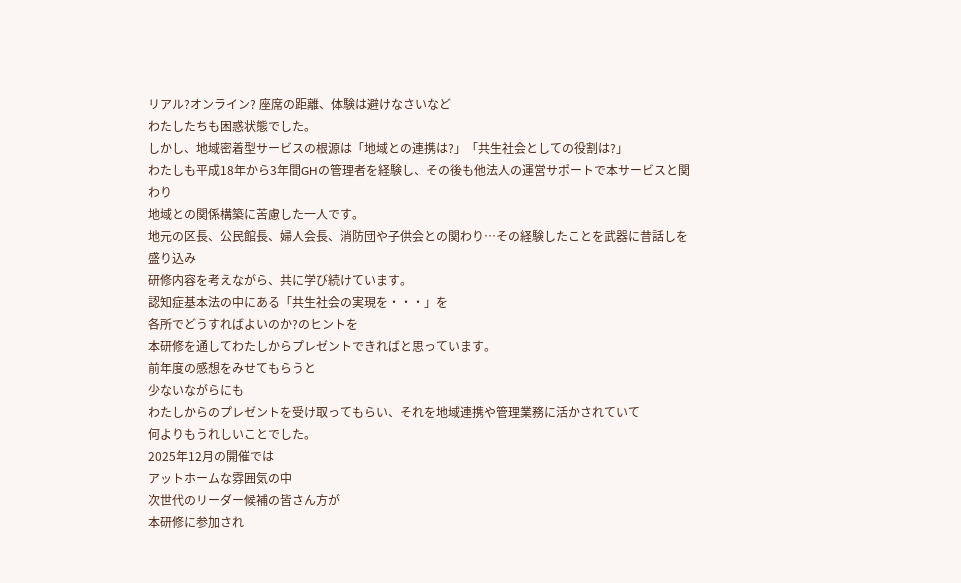リアル?オンライン? 座席の距離、体験は避けなさいなど
わたしたちも困惑状態でした。
しかし、地域密着型サービスの根源は「地域との連携は?」「共生社会としての役割は?」
わたしも平成18年から3年間GHの管理者を経験し、その後も他法人の運営サポートで本サービスと関わり
地域との関係構築に苦慮した一人です。
地元の区長、公民館長、婦人会長、消防団や子供会との関わり…その経験したことを武器に昔話しを盛り込み
研修内容を考えながら、共に学び続けています。
認知症基本法の中にある「共生社会の実現を・・・」を
各所でどうすればよいのか?のヒントを
本研修を通してわたしからプレゼントできればと思っています。
前年度の感想をみせてもらうと
少ないながらにも
わたしからのプレゼントを受け取ってもらい、それを地域連携や管理業務に活かされていて
何よりもうれしいことでした。
2025年12月の開催では
アットホームな雰囲気の中
次世代のリーダー候補の皆さん方が
本研修に参加され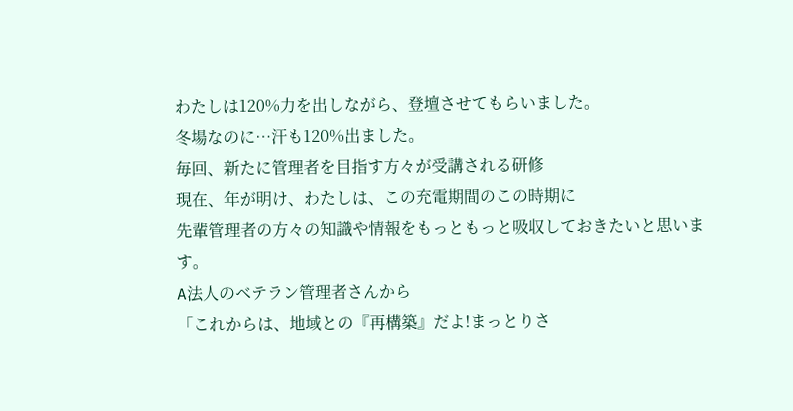わたしは120%力を出しながら、登壇させてもらいました。
冬場なのに…汗も120%出ました。
毎回、新たに管理者を目指す方々が受講される研修
現在、年が明け、わたしは、この充電期間のこの時期に
先輩管理者の方々の知識や情報をもっともっと吸収しておきたいと思います。
A法人のベテラン管理者さんから
「これからは、地域との『再構築』だよ!まっとりさ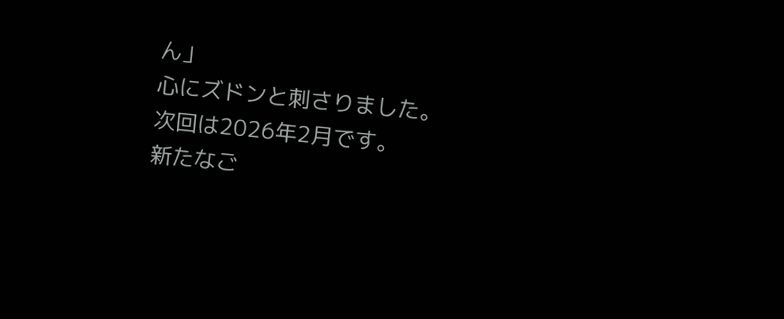ん」
心にズドンと刺さりました。
次回は2026年2月です。
新たなご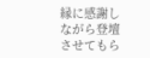縁に感謝しながら登壇させてもら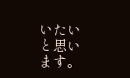いたいと思います。